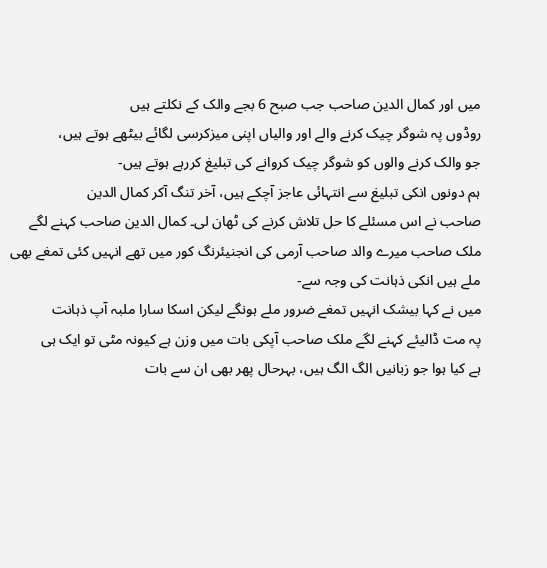میں اور کمال الدین صاحب جب صبح 6 بجے والک کے نکلتے ہیں
روڈوں پہ شوگر چیک کرنے والے اور والیاں اپنی میزکرسی لگائے بیٹھے ہوتے ہیں،
جو والک کرنے والوں کو شوگر چیک کروانے کی تبلیغ کررہے ہوتے ہیں-
ہم دونوں انکی تبلیغ سے انتہائی عاجز آچکے ہیں، آخر تنگ آکر کمال الدین
صاحب نے اس مسئلے کا حل تلاش کرنے کی ٹھان لی۔ کمال الدین صاحب کہنے لگے
ملک صاحب میرے والد صاحب آرمی کی انجنیئرنگ کور میں تھے انہیں کئی تمغے بھی
ملے ہیں انکی ذہانت کی وجہ سے-
میں نے کہا بیشک انہیں تمغے ضرور ملے ہونگے لیکن اسکا سارا ملبہ آپ ذہانت
پہ مت ڈالیئے کہنے لگے ملک صاحب آپکی بات میں وزن ہے کیونہ مٹی تو ایک ہی
ہے کیا ہوا جو زبانیں الگ الگ ہیں، بہرحال پھر بھی ان سے بات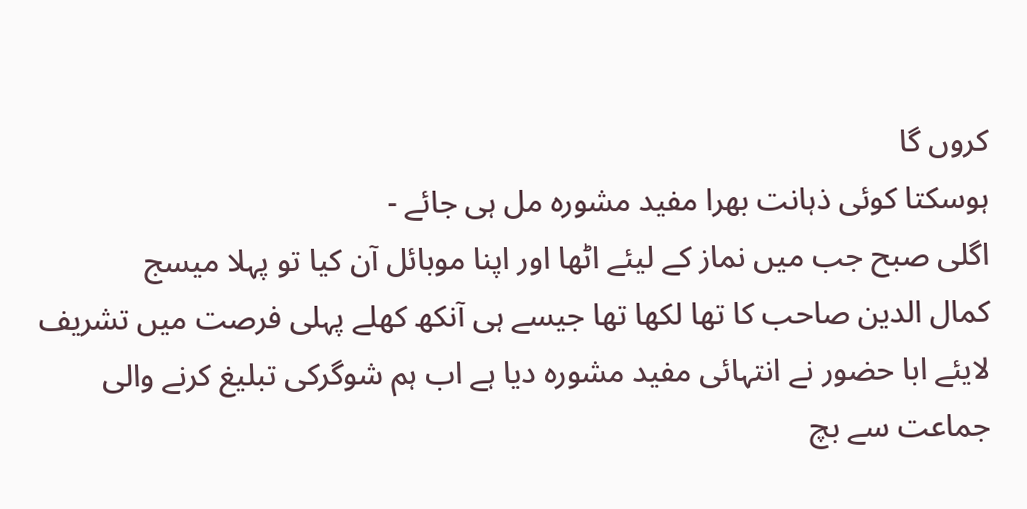کروں گا
ہوسکتا کوئی ذہانت بھرا مفید مشورہ مل ہی جائے -
اگلی صبح جب میں نماز کے لیئے اٹھا اور اپنا موبائل آن کیا تو پہلا میسج
کمال الدین صاحب کا تھا لکھا تھا جیسے ہی آنکھ کھلے پہلی فرصت میں تشریف
لایئے ابا حضور نے انتہائی مفید مشورہ دیا ہے اب ہم شوگرکی تبلیغ کرنے والی
جماعت سے بچ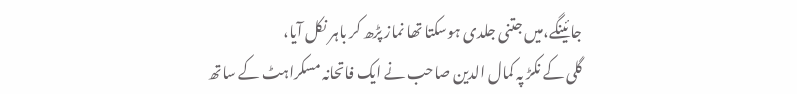جائینگے،میں جتنی جلدی ہوسکتا تھا نماز پڑھ کر باہر نکل آیا،
گلی کے نکڑ پہ کمال الدین صاحب نے ایک فاتحانہ مسکراہٹ کے ساتھ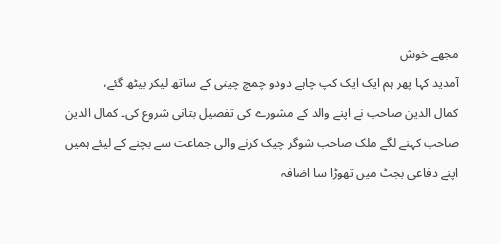مجھے خوش
آمدید کہا پھر ہم ایک ایک کپ چاہے دودو چمچ چینی کے ساتھ لیکر بیٹھ گئے،
کمال الدین صاحب نے اپنے والد کے مشورے کی تفصیل بتانی شروع کی۔ کمال الدین
صاحب کہنے لگے ملک صاحب شوگر چیک کرنے والی جماعت سے بچنے کے لیئے ہمیں
اپنے دفاعی بجٹ میں تھوڑا سا اضافہ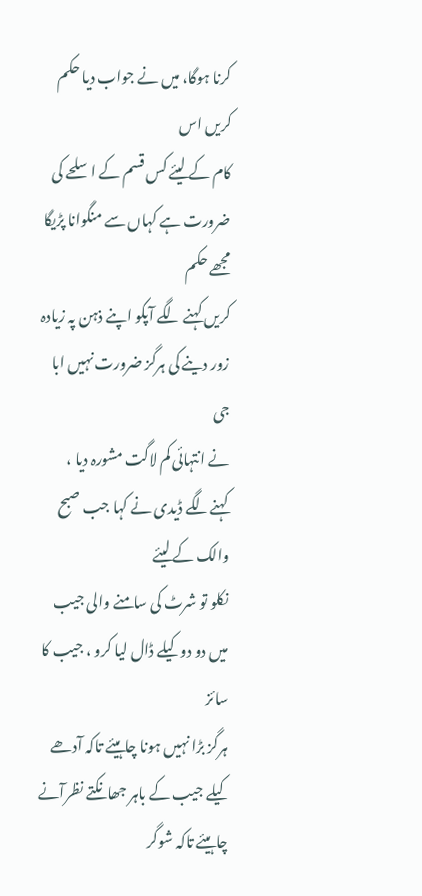کرنا ہوگا، میں نے جواب دیا حکم کریں اس
کام کے لیئے کس قسم کے اسلحے کی ضرورت ہے کہاں سے منگوانا پڑیگا مجھے حکم
کریں کہنے لگے آپکو اپنے ذہن پہ زیادہ زور دینے کی ہرگز ضرورت نہیں ابا جی
نے انتہائی کم لاگت مشورہ دیا ، کہنےلگے ڈیدی نے کہا جب صبح والک کے لیئے
نکلو تو شرٹ کی سامنے والی جیب میں دو دو کیلے ڈال لیا کرو ، جیب کا سائز
ہرگز بڑا نہیں ہونا چاہیئے تاکہ آدھے کیلے جیب کے باہر جھانکتے نظرآنے
چاہیئے تاکہ شوگر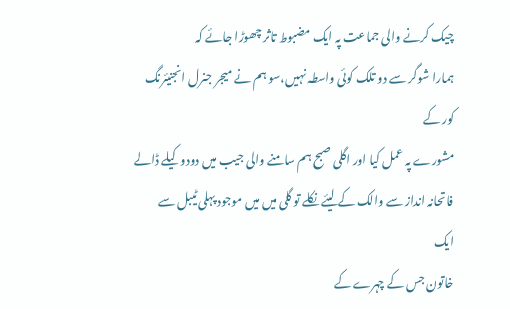چیک کرنے والی جماعت پہ ایک مضبوط تاثر چھوڑا جائے کہ
ہمارا شوگر سے دو تلک کوئی واسطہ نہیں،سو ہم نے میجر جنرل انجنیئرنگ کور کے
مشورے پہ عمل کیا اور اگلی صبح ہم سامنے والی جیب میں دودو کیلے ڈالے
فاتحانہ انداز سے والک کے لیئے نکلے تو گلی میں میں موجود پہلی ٹیبل سے ایک
خاتون جس کے چہرے کے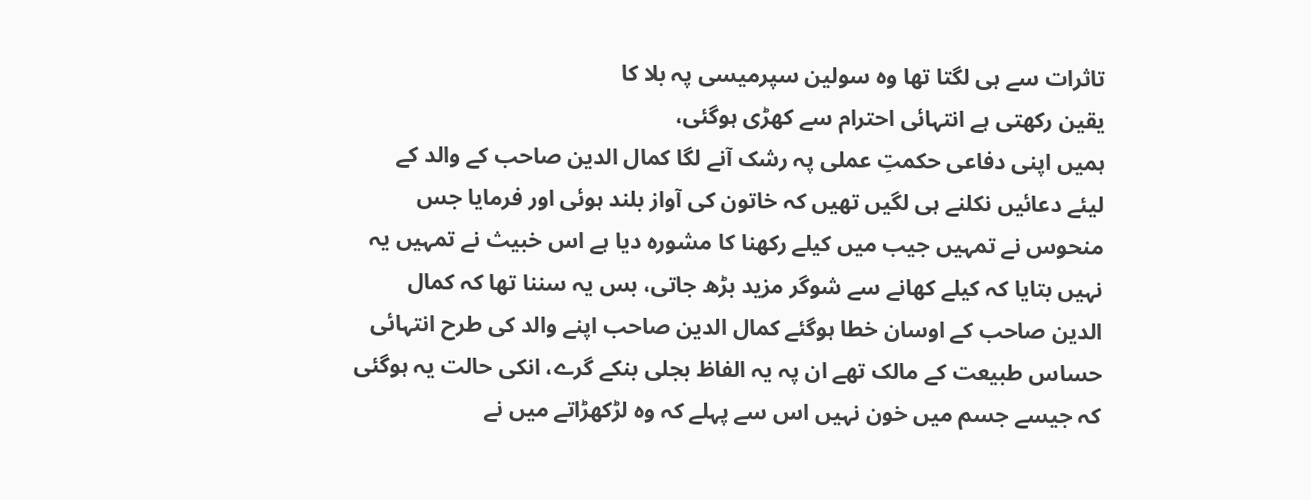تاثرات سے ہی لگتا تھا وہ سولین سپرمیسی پہ بلا کا
یقین رکھتی ہے انتہائی احترام سے کھڑی ہوگئی،
ہمیں اپنی دفاعی حکمتِ عملی پہ رشک آنے لگا کمال الدین صاحب کے والد کے
لیئے دعائیں نکلنے ہی لگیں تھیں کہ خاتون کی آواز بلند ہوئی اور فرمایا جس
منحوس نے تمہیں جیب میں کیلے رکھنا کا مشورہ دیا ہے اس خبیث نے تمہیں یہ
نہیں بتایا کہ کیلے کھانے سے شوگر مزید بڑھ جاتی، بس یہ سننا تھا کہ کمال
الدین صاحب کے اوسان خطا ہوگئے کمال الدین صاحب اپنے والد کی طرح انتہائی
حساس طبیعت کے مالک تھے ان پہ یہ الفاظ بجلی بنکے گرے، انکی حالت یہ ہوگئی
کہ جیسے جسم میں خون نہیں اس سے پہلے کہ وہ لڑکھڑاتے میں نے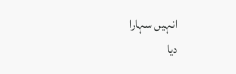انہیں سہارا
دیا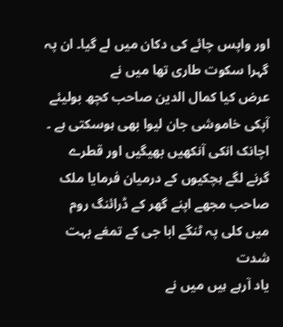اور واپس چائے کی دکان میں لے گیا۔ ان پہ گہرا سکوت طاری تھا میں نے
عرض کیا کمال الدین صاحب کچھ بولیئے آپکی خاموشی جان لیوا بھی ہوسکتی ہے ۔
اچانک انکی آنکھیں بھیگیں اور قطرے گرنے لگے ہچکیوں کے درمیان فرمایا ملک
صاحب مجھے اپنے گھر کے ڈرائنگ روم میں کلی پہ ٹنگے ابا جی کے تمغے بہت شدت
یاد آرہے ہیں میں نے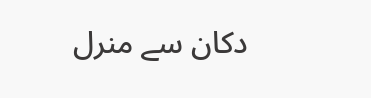دکان سے منرل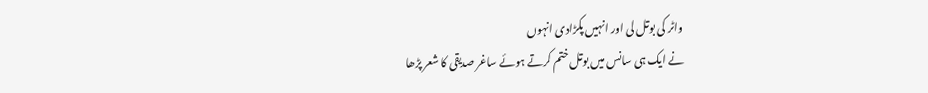واٹر کی بوتل لی اور انہیں پکڑادی انہوں
نے ایک ہی سانس میں بوتل ختم کرتے ہوئے ساغر صدیقی کا شعر پڑھا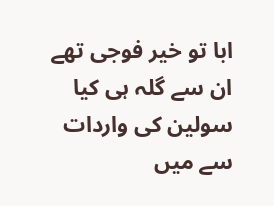ابا تو خیر فوجی تھے ان سے گلہ ہی کیا
سولین کی واردات سے میں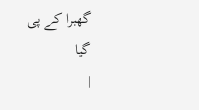گھبرا کے پی گیا
|